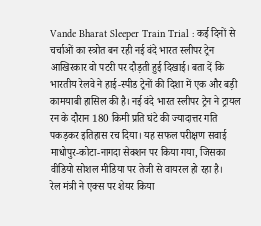Vande Bharat Sleeper Train Trial : कई दिनों से चर्चाओं का स्त्रोत बन रही नई वंदे भारत स्लीपर ट्रेन आखिरकार वो पटरी पर दौड़ती हुई दिखाई। बता दें कि भारतीय रेलवे ने हाई-स्पीड ट्रेनों की दिशा में एक और बड़ी कामयाबी हासिल की है। नई वंदे भारत स्लीपर ट्रेन ने ट्रायल रन के दौरान 180 किमी प्रति घंटे की ज्यादात्तर गति पकड़कर इतिहास रच दिया। यह सफल परीक्षण सवाई माधोपुर-कोटा-नागदा सेक्शन पर किया गया, जिसका वीडियो सोशल मीडिया पर तेजी से वायरल हो रहा है।
रेल मंत्री ने एक्स पर शेयर किया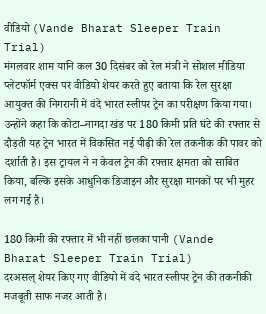वीडियो (Vande Bharat Sleeper Train Trial)
मंगलवार शाम यानि कल 30 दिसंबर को रेल मंत्री ने सोशल मीडिया प्लेटफॉर्म एक्स पर वीडियो शेयर करते हुए बताया कि रेल सुरक्षा आयुक्त की निगरानी में वंदे भारत स्लीपर ट्रेन का परीक्षण किया गया। उन्होंने कहा कि कोटा–नागदा खंड पर 180 किमी प्रति घंटे की रफ्तार से दौड़ती यह ट्रेन भारत में विकसित नई पीढ़ी की रेल तकनीक की पावर को दर्शाती है। इस ट्रायल ने न केवल ट्रेन की रफ्तार क्षमता को साबित किया, बल्कि इसके आधुनिक डिजाइन और सुरक्षा मानकों पर भी मुहर लग गई है।

180 किमी की रफ्तार में भी नहीं छलका पानी (Vande Bharat Sleeper Train Trial)
दरअसल् शेयर किए गए वीडियो में वंदे भारत स्लीपर ट्रेन की तकनीकी मजबूती साफ नजर आती है।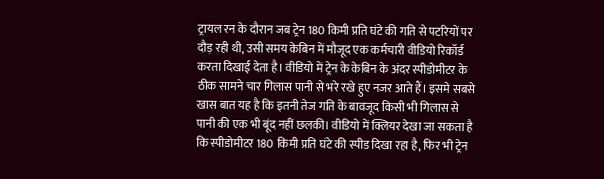ट्रायल रन के दौरान जब ट्रेन 180 किमी प्रति घंटे की गति से पटरियों पर दौड़ रही थी, उसी समय केबिन में मौजूद एक कर्मचारी वीडियो रिकॉर्ड करता दिखाई देता है। वीडियो में ट्रेन के केबिन के अंदर स्पीडोमीटर के ठीक सामने चार गिलास पानी से भरे रखे हुए नजर आते हैं। इसमे सबसे खास बात यह है कि इतनी तेज गति के बावजूद किसी भी गिलास से पानी की एक भी बूंद नहीं छलकी। वीडियो में क्लियर देखा जा सकता है कि स्पीडोमीटर 180 किमी प्रति घंटे की स्पीड दिखा रहा है, फिर भी ट्रेन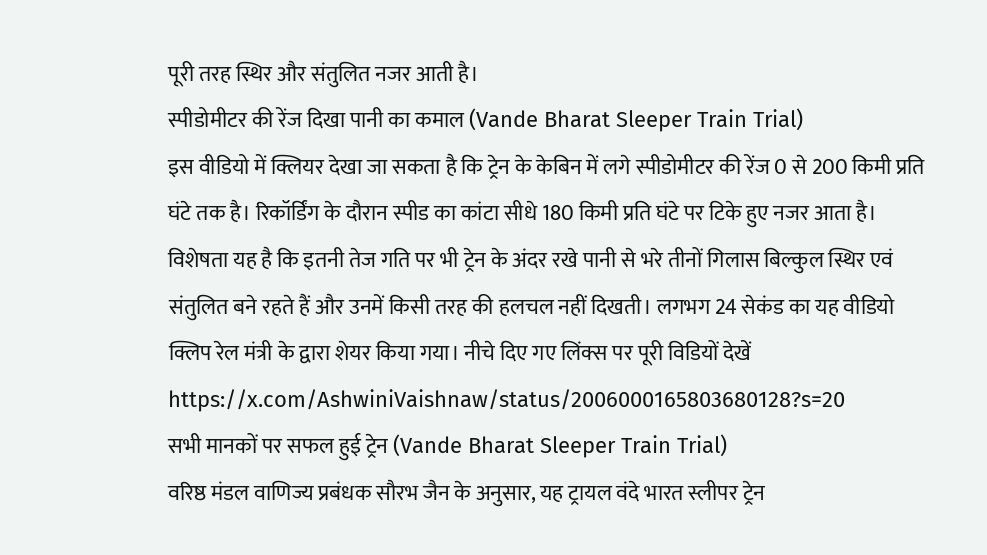पूरी तरह स्थिर और संतुलित नजर आती है।
स्पीडोमीटर की रेंज दिखा पानी का कमाल (Vande Bharat Sleeper Train Trial)
इस वीडियो में क्लियर देखा जा सकता है कि ट्रेन के केबिन में लगे स्पीडोमीटर की रेंज 0 से 200 किमी प्रति घंटे तक है। रिकॉर्डिंग के दौरान स्पीड का कांटा सीधे 180 किमी प्रति घंटे पर टिके हुए नजर आता है। विशेषता यह है कि इतनी तेज गति पर भी ट्रेन के अंदर रखे पानी से भरे तीनों गिलास बिल्कुल स्थिर एवं संतुलित बने रहते हैं और उनमें किसी तरह की हलचल नहीं दिखती। लगभग 24 सेकंड का यह वीडियो क्लिप रेल मंत्री के द्वारा शेयर किया गया। नीचे दिए गए लिंक्स पर पूरी विडियों देखें
https://x.com/AshwiniVaishnaw/status/2006000165803680128?s=20
सभी मानकों पर सफल हुई ट्रेन (Vande Bharat Sleeper Train Trial)
वरिष्ठ मंडल वाणिज्य प्रबंधक सौरभ जैन के अनुसार, यह ट्रायल वंदे भारत स्लीपर ट्रेन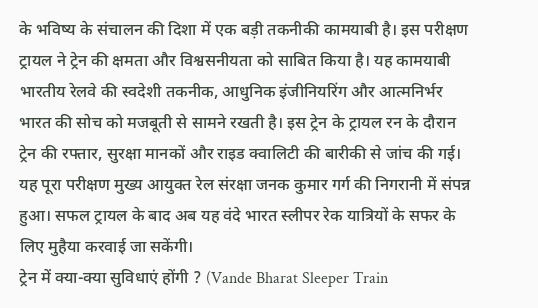के भविष्य के संचालन की दिशा में एक बड़ी तकनीकी कामयाबी है। इस परीक्षण ट्रायल ने ट्रेन की क्षमता और विश्वसनीयता को साबित किया है। यह कामयाबी भारतीय रेलवे की स्वदेशी तकनीक, आधुनिक इंजीनियरिंग और आत्मनिर्भर भारत की सोच को मजबूती से सामने रखती है। इस ट्रेन के ट्रायल रन के दौरान ट्रेन की रफ्तार, सुरक्षा मानकों और राइड क्वालिटी की बारीकी से जांच की गई। यह पूरा परीक्षण मुख्य आयुक्त रेल संरक्षा जनक कुमार गर्ग की निगरानी में संपन्न हुआ। सफल ट्रायल के बाद अब यह वंदे भारत स्लीपर रेक यात्रियों के सफर के लिए मुहैया करवाई जा सकेंगी।
ट्रेन में क्या-क्या सुविधाएं होंगी ? (Vande Bharat Sleeper Train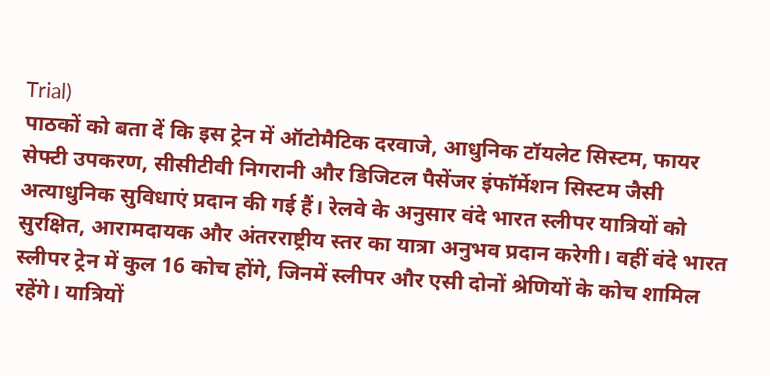Trial)
पाठकों को बता दें कि इस ट्रेन में ऑटोमैटिक दरवाजे, आधुनिक टॉयलेट सिस्टम, फायर सेफ्टी उपकरण, सीसीटीवी निगरानी और डिजिटल पैसेंजर इंफॉर्मेशन सिस्टम जैसी अत्याधुनिक सुविधाएं प्रदान की गई हैं। रेलवे के अनुसार वंदे भारत स्लीपर यात्रियों को सुरक्षित, आरामदायक और अंतरराष्ट्रीय स्तर का यात्रा अनुभव प्रदान करेगी। वहीं वंदे भारत स्लीपर ट्रेन में कुल 16 कोच होंगे, जिनमें स्लीपर और एसी दोनों श्रेणियों के कोच शामिल रहेंगे। यात्रियों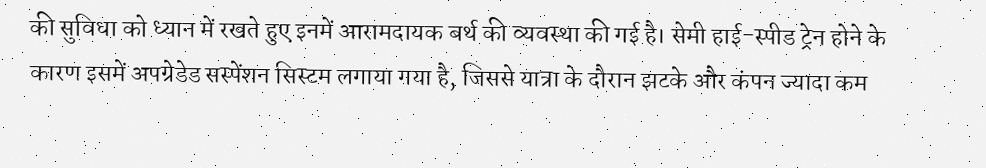की सुविधा को ध्यान में रखते हुए इनमें आरामदायक बर्थ की व्यवस्था की गई है। सेमी हाई-स्पीड ट्रेन होने के कारण इसमें अपग्रेडेड सस्पेंशन सिस्टम लगाया गया है, जिससे यात्रा के दौरान झटके और कंपन ज्यादा कम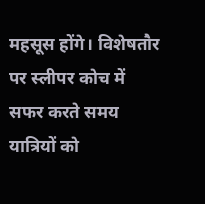महसूस होंगे। विशेषतौर पर स्लीपर कोच में सफर करते समय यात्रियों को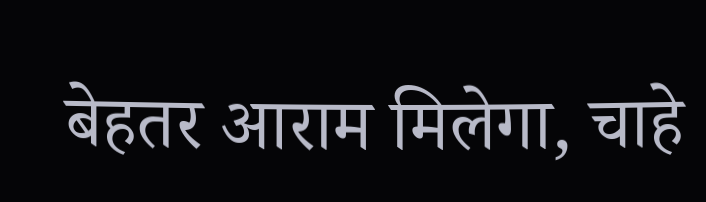बेहतर आराम मिलेगा, चाहे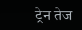ट्रेन तेज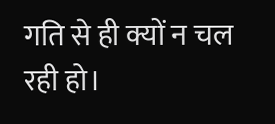गति से ही क्यों न चल रही हो।